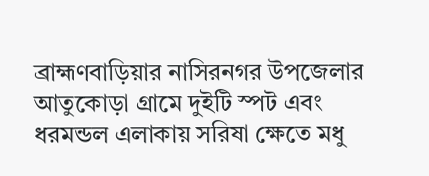ব্রাহ্মণবাড়িয়ার নাসিরনগর উপজেলার আতুকোড়া গ্রামে দুইটি স্পট এবং ধরমন্ডল এলাকায় সরিষা ক্ষেতে মধু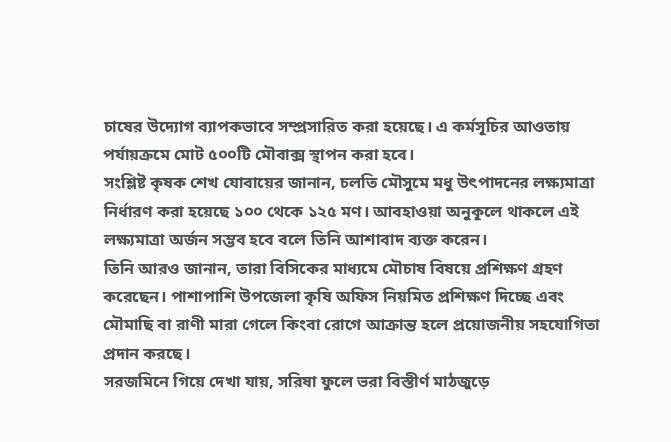চাষের উদ্যোগ ব্যাপকভাবে সম্প্রসারিত করা হয়েছে। এ কর্মসূচির আওতায় পর্যায়ক্রমে মোট ৫০০টি মৌবাক্স স্থাপন করা হবে।
সংশ্লিষ্ট কৃষক শেখ যোবায়ের জানান, চলতি মৌসুমে মধু উৎপাদনের লক্ষ্যমাত্রা নির্ধারণ করা হয়েছে ১০০ থেকে ১২৫ মণ। আবহাওয়া অনুকূলে থাকলে এই লক্ষ্যমাত্রা অর্জন সম্ভব হবে বলে তিনি আশাবাদ ব্যক্ত করেন।
তিনি আরও জানান, তারা বিসিকের মাধ্যমে মৌচাষ বিষয়ে প্রশিক্ষণ গ্রহণ করেছেন। পাশাপাশি উপজেলা কৃষি অফিস নিয়মিত প্রশিক্ষণ দিচ্ছে এবং মৌমাছি বা রাণী মারা গেলে কিংবা রোগে আক্রান্ত হলে প্রয়োজনীয় সহযোগিতা প্রদান করছে।
সরজমিনে গিয়ে দেখা যায়, সরিষা ফুলে ভরা বিস্তীর্ণ মাঠজুড়ে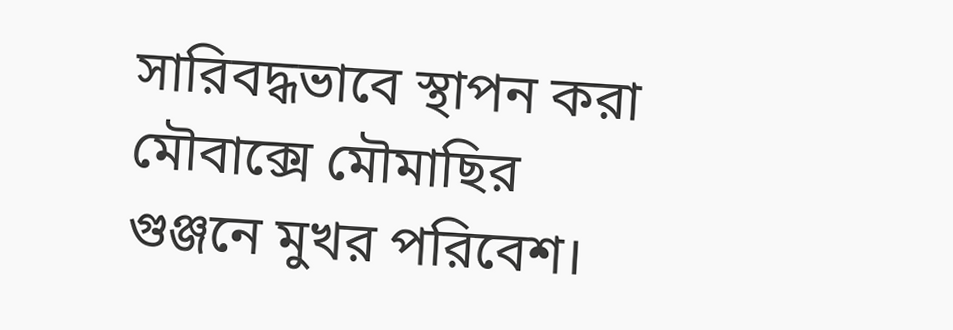সারিবদ্ধভাবে স্থাপন করা মৌবাক্সে মৌমাছির গুঞ্জনে মুখর পরিবেশ।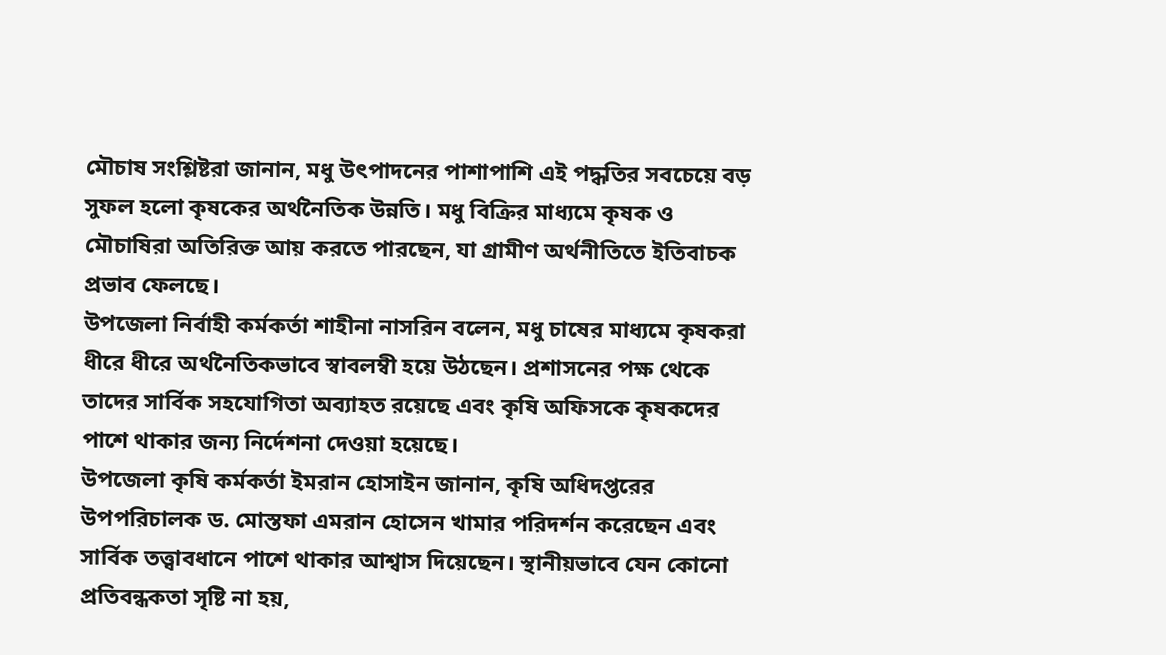মৌচাষ সংশ্লিষ্টরা জানান, মধু উৎপাদনের পাশাপাশি এই পদ্ধতির সবচেয়ে বড় সুফল হলো কৃষকের অর্থনৈতিক উন্নতি। মধু বিক্রির মাধ্যমে কৃষক ও মৌচাষিরা অতিরিক্ত আয় করতে পারছেন, যা গ্রামীণ অর্থনীতিতে ইতিবাচক প্রভাব ফেলছে।
উপজেলা নির্বাহী কর্মকর্তা শাহীনা নাসরিন বলেন, মধু চাষের মাধ্যমে কৃষকরা ধীরে ধীরে অর্থনৈতিকভাবে স্বাবলম্বী হয়ে উঠছেন। প্রশাসনের পক্ষ থেকে তাদের সার্বিক সহযোগিতা অব্যাহত রয়েছে এবং কৃষি অফিসকে কৃষকদের পাশে থাকার জন্য নির্দেশনা দেওয়া হয়েছে।
উপজেলা কৃষি কর্মকর্তা ইমরান হোসাইন জানান, কৃষি অধিদপ্তরের উপপরিচালক ড. মোস্তফা এমরান হোসেন খামার পরিদর্শন করেছেন এবং সার্বিক তত্ত্বাবধানে পাশে থাকার আশ্বাস দিয়েছেন। স্থানীয়ভাবে যেন কোনো প্রতিবন্ধকতা সৃষ্টি না হয়,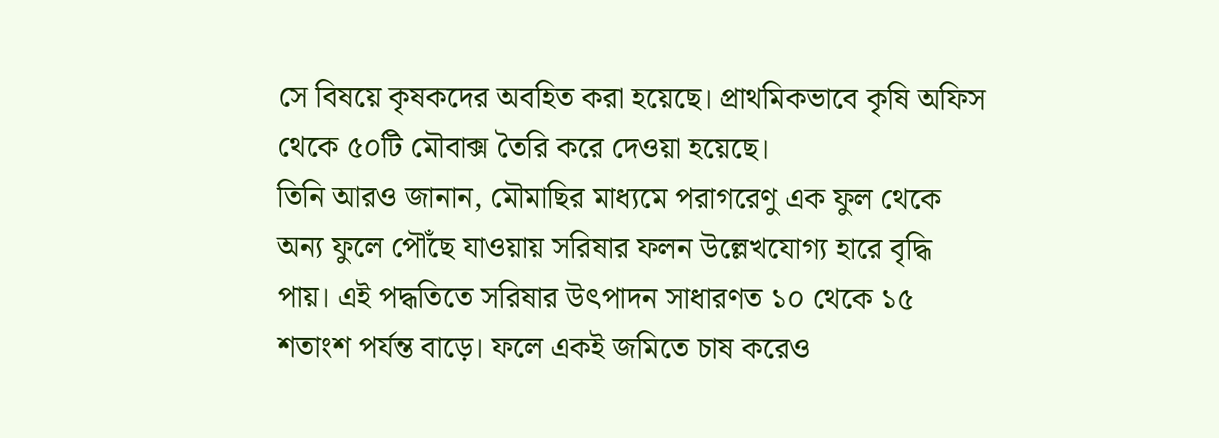সে বিষয়ে কৃষকদের অবহিত করা হয়েছে। প্রাথমিকভাবে কৃষি অফিস থেকে ৫০টি মৌবাক্স তৈরি করে দেওয়া হয়েছে।
তিনি আরও জানান, মৌমাছির মাধ্যমে পরাগরেণু এক ফুল থেকে অন্য ফুলে পৌঁছে যাওয়ায় সরিষার ফলন উল্লেখযোগ্য হারে বৃদ্ধি পায়। এই পদ্ধতিতে সরিষার উৎপাদন সাধারণত ১০ থেকে ১৫ শতাংশ পর্যন্ত বাড়ে। ফলে একই জমিতে চাষ করেও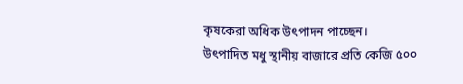কৃষকেরা অধিক উৎপাদন পাচ্ছেন।
উৎপাদিত মধু স্থানীয় বাজারে প্রতি কেজি ৫০০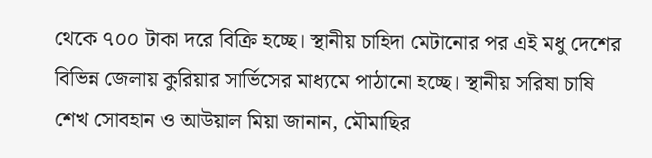থেকে ৭০০ টাকা দরে বিক্রি হচ্ছে। স্থানীয় চাহিদা মেটানোর পর এই মধু দেশের বিভিন্ন জেলায় কুরিয়ার সার্ভিসের মাধ্যমে পাঠানো হচ্ছে। স্থানীয় সরিষা চাষি শেখ সোবহান ও আউয়াল মিয়া জানান, মৌমাছির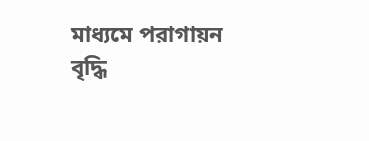মাধ্যমে পরাগায়ন বৃদ্ধি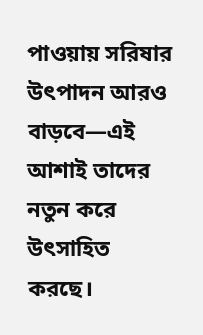পাওয়ায় সরিষার উৎপাদন আরও বাড়বে—এই আশাই তাদের নতুন করে উৎসাহিত করছে।